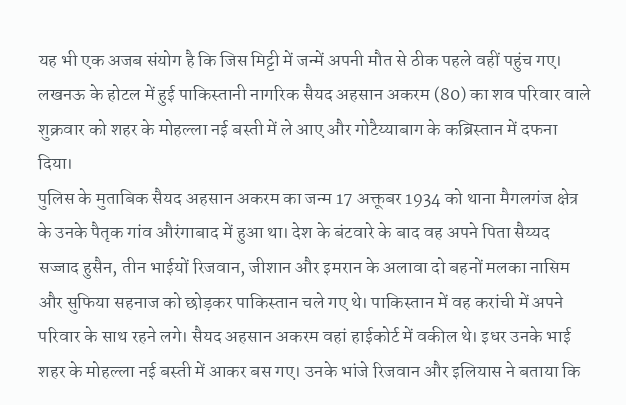यह भी एक अजब संयोग है कि जिस मिट्टी में जन्में अपनी मौत से ठीक पहले वहीं पहुंच गए। लखनऊ के होटल में हुई पाकिस्तानी नागरिक सैयद अहसान अकरम (80) का शव परिवार वाले शुक्रवार को शहर के मोहल्ला नई बस्ती में ले आए और गोटैय्याबाग के कब्रिस्तान में दफना दिया।
पुलिस के मुताबिक सैयद अहसान अकरम का जन्म 17 अक्तूबर 1934 को थाना मैगलगंज क्षेत्र के उनके पैतृक गांव औरंगाबाद में हुआ था। देश के बंटवारे के बाद वह अपने पिता सैय्यद सज्जाद हुसैन, तीन भाईयों रिजवान, जीशान और इमरान के अलावा दो बहनों मलका नासिम और सुफिया सहनाज को छोड़कर पाकिस्तान चले गए थे। पाकिस्तान में वह करांची में अपने परिवार के साथ रहने लगे। सैयद अहसान अकरम वहां हाईकोर्ट में वकील थे। इधर उनके भाई शहर के मोहल्ला नई बस्ती में आकर बस गए। उनके भांजे रिजवान और इलियास ने बताया कि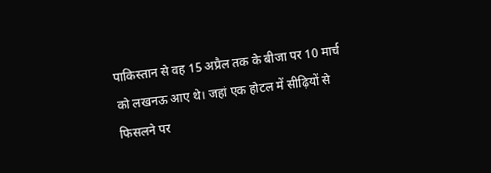पाकिस्तान से वह 15 अप्रैल तक के बीजा पर 10 मार्च को लखनऊ आए थे। जहां एक होटल में सीढ़ियों से फिसलने पर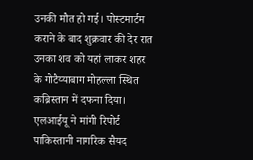उनकी मौत हो गई। पोस्टमार्टम कराने के बाद शुक्रवार की देर रात उनका शव को यहां लाकर शहर के गोटैय्याबाग मोहल्ला स्थित कब्रिस्तान में दफना दिया।
एलआईयू ने मांगी रिपोर्ट
पाकिस्तानी नागरिक सैयद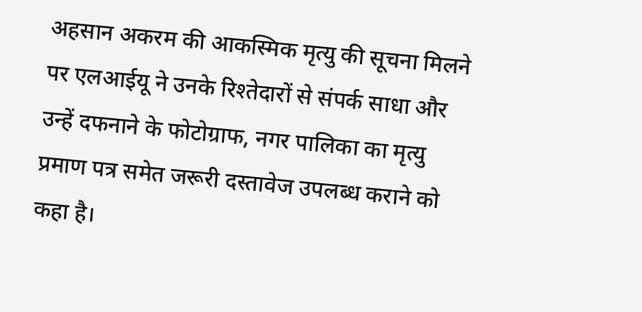अहसान अकरम की आकस्मिक मृत्यु की सूचना मिलने पर एलआईयू ने उनके रिश्तेदारों से संपर्क साधा और उन्हें दफनाने के फोटोग्राफ, नगर पालिका का मृत्यु प्रमाण पत्र समेत जरूरी दस्तावेज उपलब्ध कराने को कहा है।